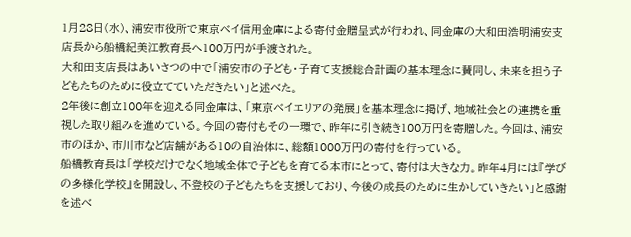1月28日(水)、浦安市役所で東京ベイ信用金庫による寄付金贈呈式が行われ、同金庫の大和田浩明浦安支店長から船橋紀美江教育長へ100万円が手渡された。
大和田支店長はあいさつの中で「浦安市の子ども・子育て支援総合計画の基本理念に賛同し、未来を担う子どもたちのために役立てていただきたい」と述べた。
2年後に創立100年を迎える同金庫は、「東京ベイエリアの発展」を基本理念に掲げ、地域社会との連携を重視した取り組みを進めている。今回の寄付もその一環で、昨年に引き続き100万円を寄贈した。今回は、浦安市のほか、市川市など店舗がある10の自治体に、総額1000万円の寄付を行っている。
船橋教育長は「学校だけでなく地域全体で子どもを育てる本市にとって、寄付は大きな力。昨年4月には『学びの多様化学校』を開設し、不登校の子どもたちを支援しており、今後の成長のために生かしていきたい」と感謝を述べ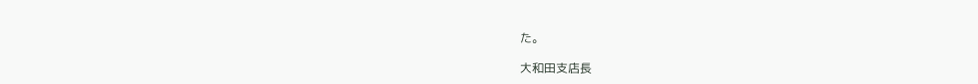た。

大和田支店長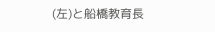(左)と船橋教育長